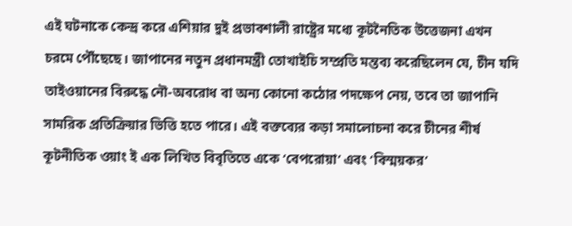এই ঘটনাকে কেন্দ্র করে এশিয়ার দুই প্রভাবশালী রাষ্ট্রের মধ্যে কূটনৈতিক উত্তেজনা এখন চরমে পৌঁছেছে। জাপানের নতুন প্রধানমন্ত্রী তোখাইচি সম্প্রতি মন্তব্য করেছিলেন যে, চীন যদি তাইওয়ানের বিরুদ্ধে নৌ-অবরোধ বা অন্য কোনো কঠোর পদক্ষেপ নেয়, তবে তা জাপানি সামরিক প্রতিক্রিয়ার ভিত্তি হতে পারে। এই বক্তব্যের কড়া সমালোচনা করে চীনের শীর্ষ কূটনীতিক ওয়াং ই এক লিখিত বিবৃতিতে একে ‘বেপরোয়া’ এবং ‘বিস্ময়কর’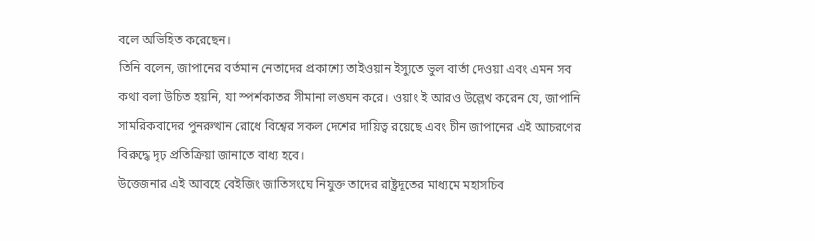বলে অভিহিত করেছেন।
তিনি বলেন, জাপানের বর্তমান নেতাদের প্রকাশ্যে তাইওয়ান ইস্যুতে ভুল বার্তা দেওয়া এবং এমন সব কথা বলা উচিত হয়নি, যা স্পর্শকাতর সীমানা লঙ্ঘন করে। ওয়াং ই আরও উল্লেখ করেন যে, জাপানি সামরিকবাদের পুনরুত্থান রোধে বিশ্বের সকল দেশের দায়িত্ব রয়েছে এবং চীন জাপানের এই আচরণের বিরুদ্ধে দৃঢ় প্রতিক্রিয়া জানাতে বাধ্য হবে।
উত্তেজনার এই আবহে বেইজিং জাতিসংঘে নিযুক্ত তাদের রাষ্ট্রদূতের মাধ্যমে মহাসচিব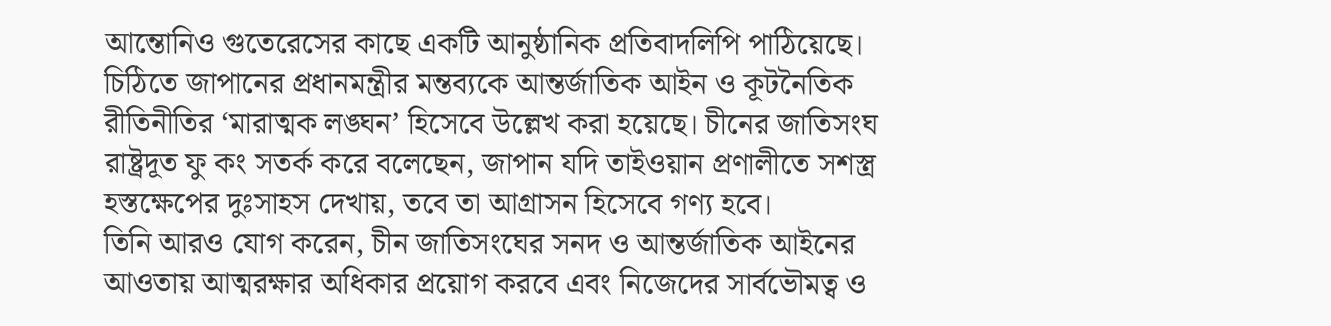আন্তোনিও গুতেরেসের কাছে একটি আনুষ্ঠানিক প্রতিবাদলিপি পাঠিয়েছে। চিঠিতে জাপানের প্রধানমন্ত্রীর মন্তব্যকে আন্তর্জাতিক আইন ও কূটনৈতিক রীতিনীতির ‘মারাত্মক লঙ্ঘন’ হিসেবে উল্লেখ করা হয়েছে। চীনের জাতিসংঘ রাষ্ট্রদূত ফু কং সতর্ক করে বলেছেন, জাপান যদি তাইওয়ান প্রণালীতে সশস্ত্র হস্তক্ষেপের দুঃসাহস দেখায়, তবে তা আগ্রাসন হিসেবে গণ্য হবে।
তিনি আরও যোগ করেন, চীন জাতিসংঘের সনদ ও আন্তর্জাতিক আইনের আওতায় আত্মরক্ষার অধিকার প্রয়োগ করবে এবং নিজেদের সার্বভৌমত্ব ও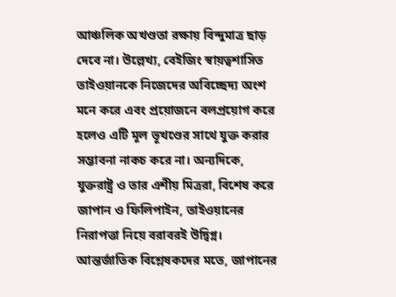আঞ্চলিক অখণ্ডতা রক্ষায় বিন্দুমাত্র ছাড় দেবে না। উল্লেখ্য, বেইজিং স্বায়ত্বশাসিত তাইওয়ানকে নিজেদের অবিচ্ছেদ্য অংশ মনে করে এবং প্রয়োজনে বলপ্রয়োগ করে হলেও এটি মূল ভূখণ্ডের সাথে যুক্ত করার সম্ভাবনা নাকচ করে না। অন্যদিকে, যুক্তরাষ্ট্র ও তার এশীয় মিত্ররা, বিশেষ করে জাপান ও ফিলিপাইন, তাইওয়ানের নিরাপত্তা নিয়ে বরাবরই উদ্বিগ্ন।
আন্তর্জাতিক বিশ্লেষকদের মতে, জাপানের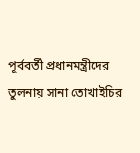পূর্ববর্তী প্রধানমন্ত্রীদের তুলনায় সানা তোখাইচির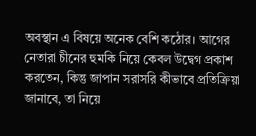অবস্থান এ বিষয়ে অনেক বেশি কঠোর। আগের নেতারা চীনের হুমকি নিয়ে কেবল উদ্বেগ প্রকাশ করতেন, কিন্তু জাপান সরাসরি কীভাবে প্রতিক্রিয়া জানাবে, তা নিয়ে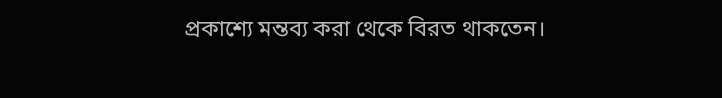প্রকাশ্যে মন্তব্য করা থেকে বিরত থাকতেন।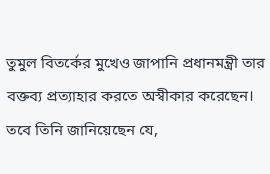তুমুল বিতর্কের মুখেও জাপানি প্রধানমন্ত্রী তার বক্তব্য প্রত্যাহার করতে অস্বীকার করেছেন। তবে তিনি জানিয়েছেন যে,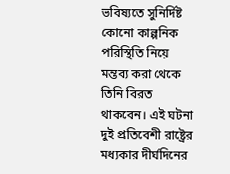ভবিষ্যতে সুনির্দিষ্ট কোনো কাল্পনিক পরিস্থিতি নিয়ে মন্তব্য করা থেকে তিনি বিরত থাকবেন। এই ঘটনা দুই প্রতিবেশী রাষ্ট্রের মধ্যকার দীর্ঘদিনের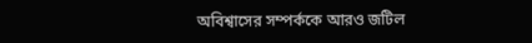অবিশ্বাসের সম্পর্ককে আরও জটিল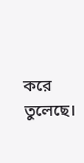করে তুলেছে।